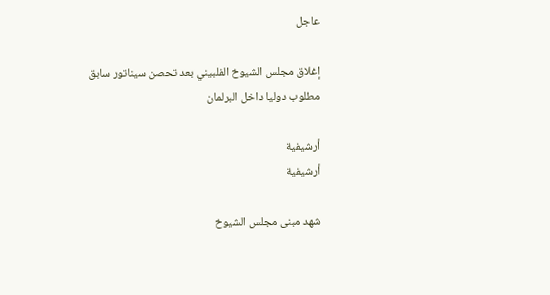عاجل

إغلاق مجلس الشيوخ الفلبيني بعد تحصن سيناتور سابق مطلوب دوليا داخل البرلمان

أرشيفية
أرشيفية

شهد مبنى مجلس الشيوخ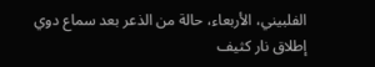الفلبيني، الأربعاء، حالة من الذعر بعد سماع دوي إطلاق نار كثيف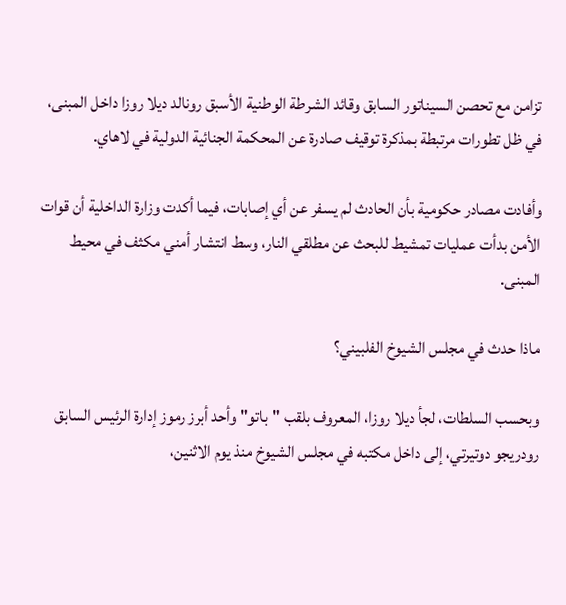تزامن مع تحصن السيناتور السابق وقائد الشرطة الوطنية الأسبق رونالد ديلا روزا داخل المبنى، في ظل تطورات مرتبطة بمذكرة توقيف صادرة عن المحكمة الجنائية الدولية في لاهاي.

وأفادت مصادر حكومية بأن الحادث لم يسفر عن أي إصابات، فيما أكدت وزارة الداخلية أن قوات الأمن بدأت عمليات تمشيط للبحث عن مطلقي النار، وسط انتشار أمني مكثف في محيط المبنى.

ماذا حدث في مجلس الشيوخ الفلبيني؟

وبحسب السلطات، لجأ ديلا روزا، المعروف بلقب "باتو" وأحد أبرز رموز إدارة الرئيس السابق رودريجو دوتيرتي، إلى داخل مكتبه في مجلس الشيوخ منذ يوم الاثنين،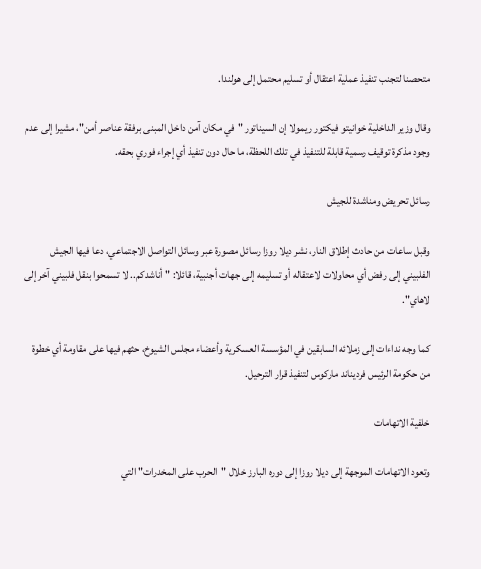متحصنا لتجنب تنفيذ عملية اعتقال أو تسليم محتمل إلى هولندا.

وقال وزير الداخلية خوانيتو فيكتور ريمولا إن السيناتور "في مكان آمن داخل المبنى برفقة عناصر أمن"، مشيرا إلى عدم وجود مذكرة توقيف رسمية قابلة للتنفيذ في تلك اللحظة، ما حال دون تنفيذ أي إجراء فوري بحقه.

رسائل تحريض ومناشدة للجيش

وقبل ساعات من حادث إطلاق النار، نشر ديلا روزا رسائل مصورة عبر وسائل التواصل الاجتماعي، دعا فيها الجيش الفلبيني إلى رفض أي محاولات لاعتقاله أو تسليمه إلى جهات أجنبية، قائلا: "أناشدكم.. لا تسمحوا بنقل فلبيني آخر إلى لاهاي".

كما وجه نداءات إلى زملائه السابقين في المؤسسة العسكرية وأعضاء مجلس الشيوخ، حثهم فيها على مقاومة أي خطوة من حكومة الرئيس فرديناند ماركوس لتنفيذ قرار الترحيل.

خلفية الاتهامات

وتعود الاتهامات الموجهة إلى ديلا روزا إلى دوره البارز خلال "الحرب على المخدرات" التي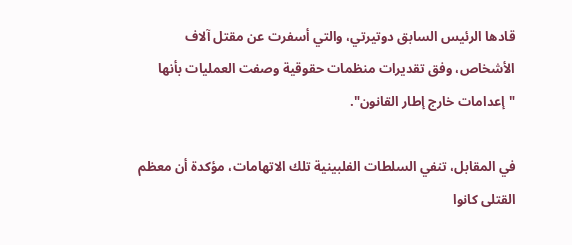قادها الرئيس السابق دوتيرتي، والتي أسفرت عن مقتل آلاف الأشخاص، وفق تقديرات منظمات حقوقية وصفت العمليات بأنها "إعدامات خارج إطار القانون".

في المقابل، تنفي السلطات الفلبينية تلك الاتهامات، مؤكدة أن معظم القتلى كانوا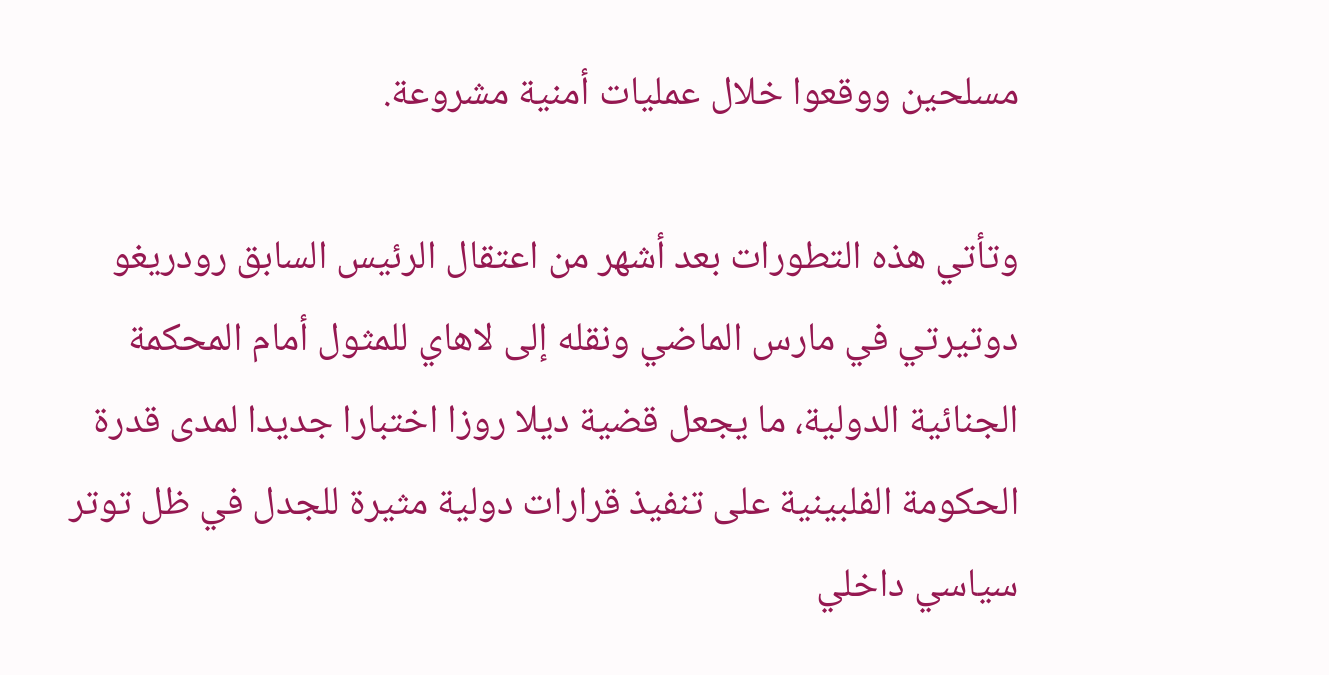مسلحين ووقعوا خلال عمليات أمنية مشروعة.

وتأتي هذه التطورات بعد أشهر من اعتقال الرئيس السابق رودريغو دوتيرتي في مارس الماضي ونقله إلى لاهاي للمثول أمام المحكمة الجنائية الدولية، ما يجعل قضية ديلا روزا اختبارا جديدا لمدى قدرة الحكومة الفلبينية على تنفيذ قرارات دولية مثيرة للجدل في ظل توتر سياسي داخلي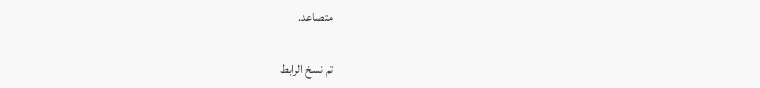متصاعد.

تم نسخ الرابط